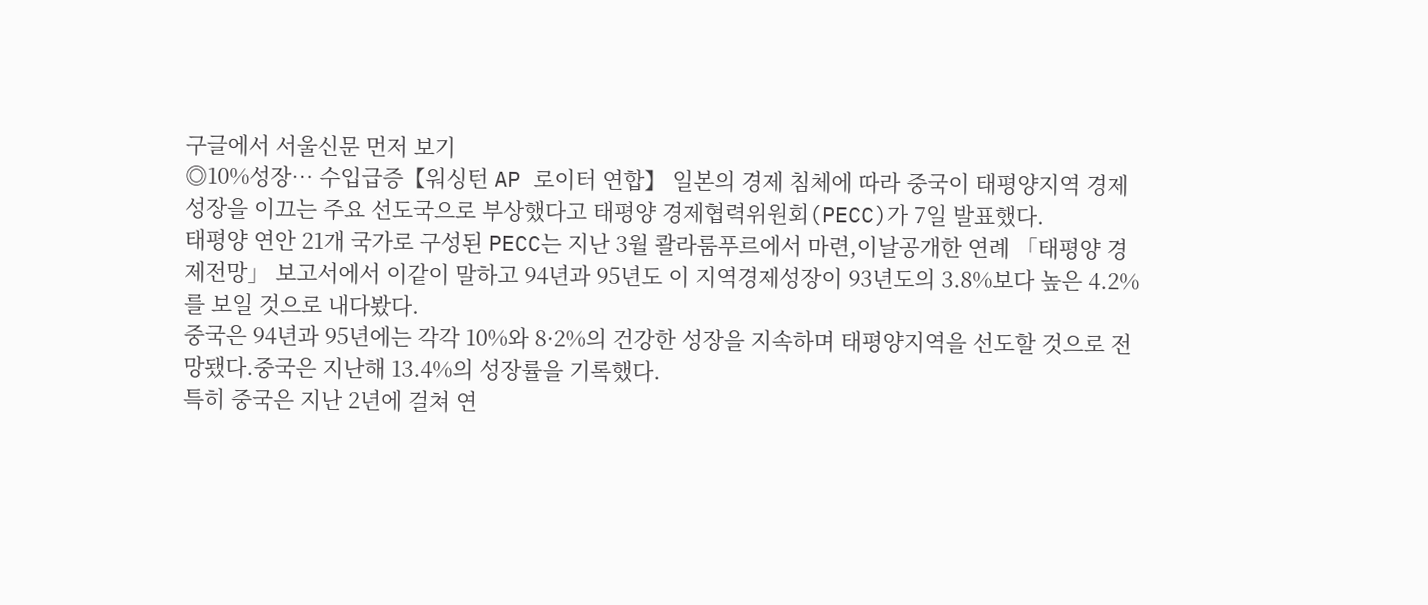구글에서 서울신문 먼저 보기
◎10%성장… 수입급증【워싱턴 AP 로이터 연합】 일본의 경제 침체에 따라 중국이 태평양지역 경제성장을 이끄는 주요 선도국으로 부상했다고 태평양 경제협력위원회(PECC)가 7일 발표했다.
태평양 연안 21개 국가로 구성된 PECC는 지난 3월 콸라룸푸르에서 마련,이날공개한 연례 「태평양 경제전망」 보고서에서 이같이 말하고 94년과 95년도 이 지역경제성장이 93년도의 3.8%보다 높은 4.2%를 보일 것으로 내다봤다.
중국은 94년과 95년에는 각각 10%와 8·2%의 건강한 성장을 지속하며 태평양지역을 선도할 것으로 전망됐다.중국은 지난해 13.4%의 성장률을 기록했다.
특히 중국은 지난 2년에 걸쳐 연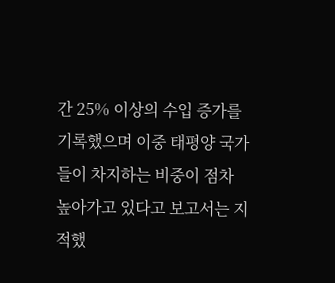간 25% 이상의 수입 증가를 기록했으며 이중 태평양 국가들이 차지하는 비중이 점차 높아가고 있다고 보고서는 지적했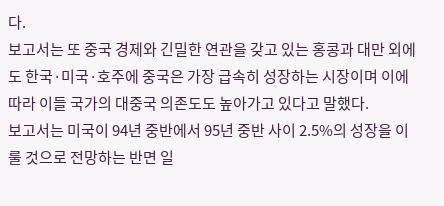다.
보고서는 또 중국 경제와 긴밀한 연관을 갖고 있는 홍콩과 대만 외에도 한국·미국·호주에 중국은 가장 급속히 성장하는 시장이며 이에 따라 이들 국가의 대중국 의존도도 높아가고 있다고 말했다.
보고서는 미국이 94년 중반에서 95년 중반 사이 2.5%의 성장을 이룰 것으로 전망하는 반면 일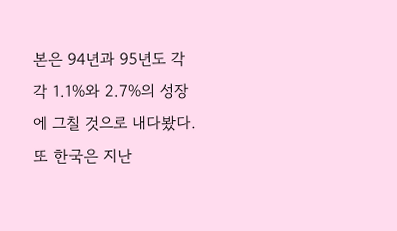본은 94년과 95년도 각각 1.1%와 2.7%의 성장에 그칠 것으로 내다봤다.또 한국은 지난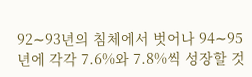92∼93년의 침체에서 벗어나 94∼95년에 각각 7.6%와 7.8%씩 성장할 것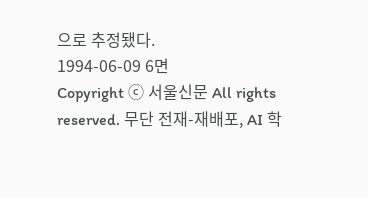으로 추정됐다.
1994-06-09 6면
Copyright ⓒ 서울신문 All rights reserved. 무단 전재-재배포, AI 학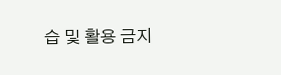습 및 활용 금지